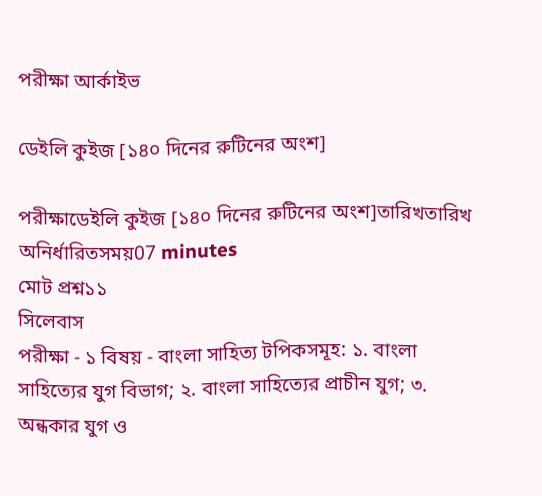পরীক্ষা আর্কাইভ

ডেইলি কুইজ [১৪০ দিনের রুটিনের অংশ]

পরীক্ষাডেইলি কুইজ [১৪০ দিনের রুটিনের অংশ]তারিখতারিখ অনির্ধারিতসময়07 minutes
মোট প্রশ্ন১১
সিলেবাস
পরীক্ষা - ১ বিষয় - বাংলা সাহিত্য টপিকসমূহ: ১. বাংলা সাহিত্যের যুগ বিভাগ; ২. বাংলা সাহিত্যের প্রাচীন যুগ; ৩. অন্ধকার যুগ ও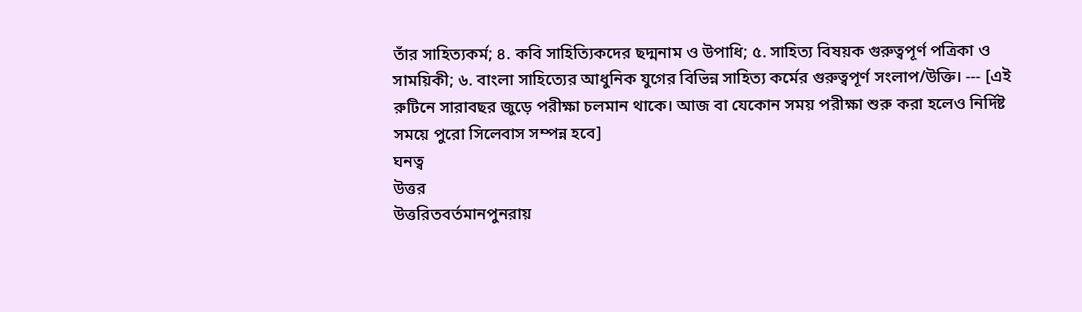তাঁর সাহিত্যকর্ম; ৪. কবি সাহিত্যিকদের ছদ্মনাম ও উপাধি; ৫. সাহিত্য বিষয়ক গুরুত্বপূর্ণ পত্রিকা ও সাময়িকী; ৬. বাংলা সাহিত্যের আধুনিক যুগের বিভিন্ন সাহিত্য কর্মের গুরুত্বপূর্ণ সংলাপ/উক্তি। --- [এই রুটিনে সারাবছর জুড়ে পরীক্ষা চলমান থাকে। আজ বা যেকোন সময় পরীক্ষা শুরু করা হলেও নির্দিষ্ট সময়ে পুরো সিলেবাস সম্পন্ন হবে]
ঘনত্ব
উত্তর
উত্তরিতবর্তমানপুনরায়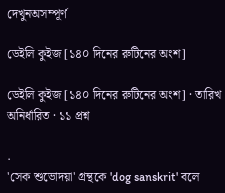দেখুনঅসম্পূর্ণ

ডেইলি কুইজ [১৪০ দিনের রুটিনের অংশ]

ডেইলি কুইজ [১৪০ দিনের রুটিনের অংশ] · তারিখ অনির্ধারিত · ১১ প্রশ্ন

.
'সেক শুভোদয়া' গ্রন্থকে 'dog sanskrit' বলে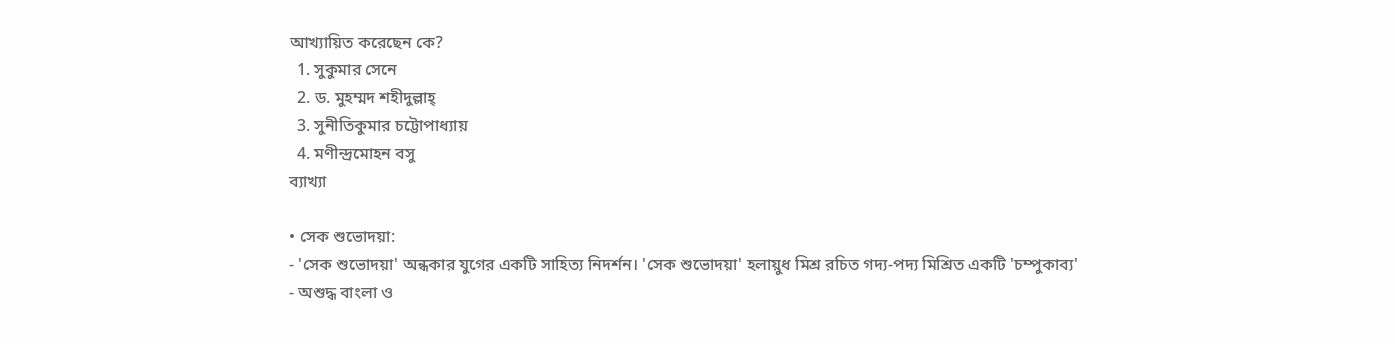আখ্যায়িত করেছেন কে?
  1. সুকুমার সেনে
  2. ড. মুহম্মদ শহীদুল্লাহ্‌
  3. সুনীতিকুমার চট্টোপাধ্যায়
  4. মণীন্দ্রমোহন বসু
ব্যাখ্যা

• সেক শুভোদয়া:
- 'সেক শুভোদয়া' অন্ধকার যুগের একটি সাহিত্য নিদর্শন। 'সেক শুভোদয়া' হলায়ুধ মিশ্র রচিত গদ্য-পদ্য মিশ্রিত একটি 'চম্পুকাব্য'
- অশুদ্ধ বাংলা ও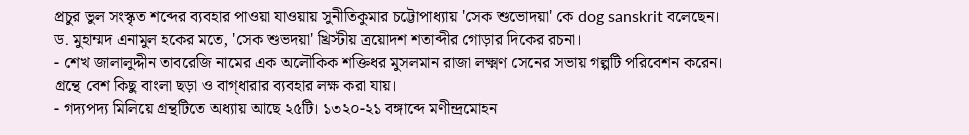প্রচুর ভুল সংস্কৃত শব্দের ব্যবহার পাওয়া যাওয়ায় সুনীতিকুমার চট্টোপাধ্যায় 'সেক শুভোদয়া' কে dog sanskrit বলেছেন।
ড. মুহাম্মদ এনামুল হকের মতে, 'সেক শুভদয়া' খ্রিস্টীয় ত্রয়োদশ শতাব্দীর গোড়ার দিকের রচনা।
- শেখ জালালুদ্দীন তাবরেজি নামের এক অলৌকিক শক্তিধর মুসলমান রাজা লক্ষ্মণ সেনের সভায় গল্পটি পরিবেশন করেন। গ্রন্থে বেশ কিছু বাংলা ছড়া ও বাগ্‌ধারার ব্যবহার লক্ষ করা যায়।
- গদ্যপদ্য মিলিয়ে গ্রন্থটিতে অধ্যায় আছে ২৫টি। ১৩২০-২১ বঙ্গাব্দে মণীন্দ্রমোহন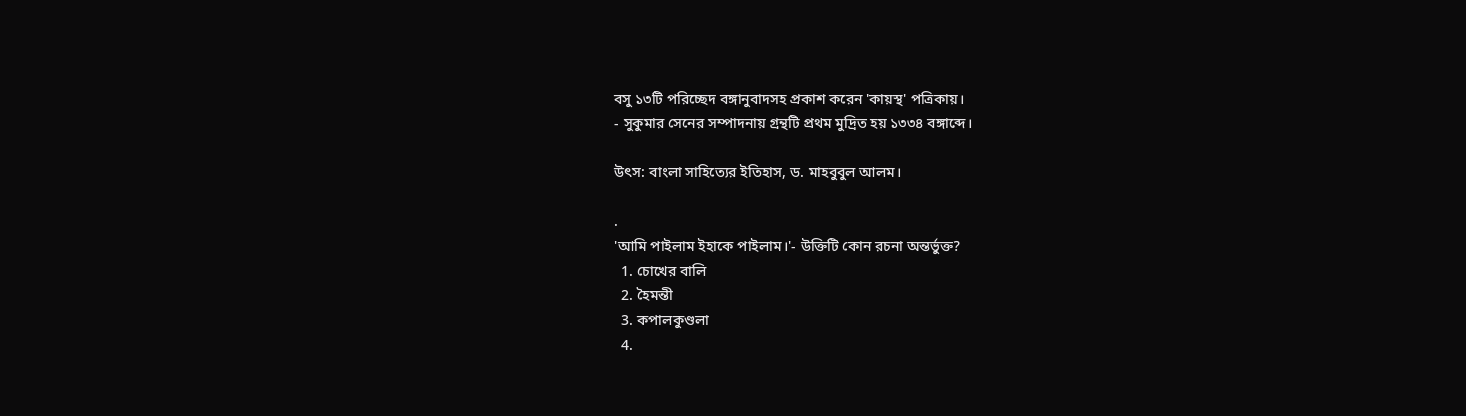বসু ১৩টি পরিচ্ছেদ বঙ্গানুবাদসহ প্রকাশ করেন 'কায়স্থ' পত্রিকায়।
- সুকুমার সেনের সম্পাদনায় গ্রন্থটি প্রথম মুদ্রিত হয় ১৩৩৪ বঙ্গাব্দে।

উৎস: বাংলা সাহিত্যের ইতিহাস, ড. মাহবুবুল আলম।

.
'আমি পাইলাম ইহাকে পাইলাম।'- উক্তিটি কোন রচনা অন্তর্ভুক্ত?
  1. চোখের বালি
  2. হৈমন্তী
  3. কপালকুণ্ডলা
  4.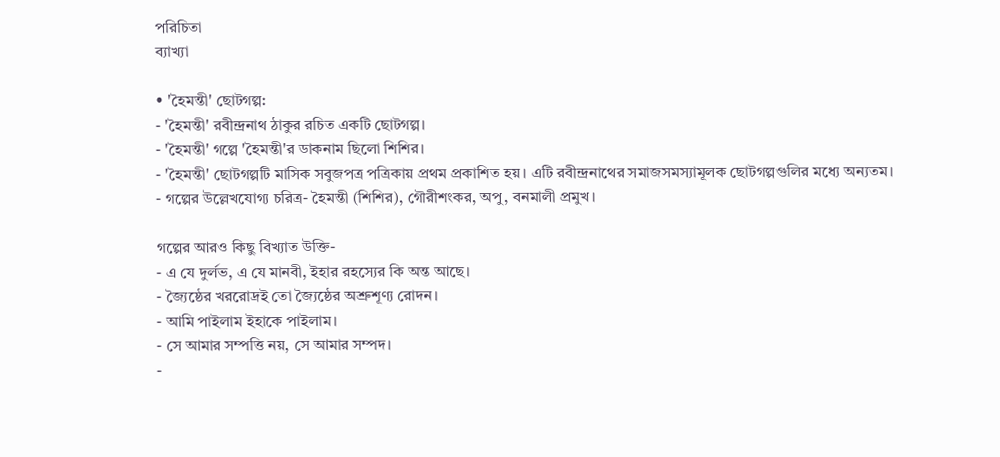পরিচিতা
ব্যাখ্যা

• 'হৈমন্তী' ছোটগল্প:
- 'হৈমন্তী' রবীন্দ্রনাথ ঠাকুর রচিত একটি ছোটগল্প।
- 'হৈমন্তী' গল্পে 'হৈমন্তী'র ডাকনাম ছিলো শিশির।
- 'হৈমন্তী' ছোটগল্পটি মাসিক সবুজপত্র পত্রিকায় প্রথম প্রকাশিত হয়। এটি রবীন্দ্রনাথের সমাজসমস্যামূলক ছোটগল্পগুলির মধ্যে অন্যতম।
- গল্পের উল্লেখযোগ্য চরিত্র- হৈমন্তী (শিশির), গৌরীশংকর, অপু, বনমালী প্রমুখ।

গল্পের আরও কিছু বিখ্যাত উক্তি-
- এ যে দুর্লভ, এ যে মানবী, ইহার রহস্যের কি অন্ত আছে।
- জ্যৈষ্ঠের খররোদ্রই তো জ্যৈষ্ঠের অশ্রুশূণ্য রোদন।
- আমি পাইলাম ইহাকে পাইলাম।
- সে আমার সম্পত্তি নয়, সে আমার সম্পদ।
-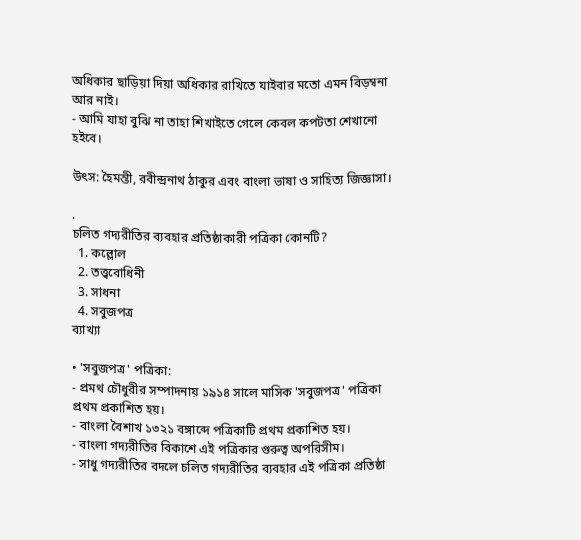অধিকার ছাড়িয়া দিয়া অধিকার রাখিতে যাইবার মতো এমন বিড়ম্বনা আর নাই।
- আমি যাহা বুঝি না তাহা শিখাইতে গেলে কেবল কপটতা শেখানো হইবে।

উৎস: হৈমন্তী, রবীন্দ্রনাথ ঠাকুর এবং বাংলা ভাষা ও সাহিত্য জিজ্ঞাসা।

.
চলিত গদ্যরীতির ব্যবহার প্রতিষ্ঠাকারী পত্রিকা কোনটি?
  1. কল্লোল
  2. তত্ত্ববোধিনী
  3. সাধনা
  4. সবুজপত্র
ব্যাখ্যা

• 'সবুজপত্র' পত্রিকা:
- প্রমথ চৌধুরীর সম্পাদনায় ১৯১৪ সালে মাসিক 'সবুজপত্র' পত্রিকা প্রথম প্রকাশিত হয়।
- বাংলা বৈশাখ ১৩২১ বঙ্গাব্দে পত্রিকাটি প্রথম প্রকাশিত হয়।
- বাংলা গদ্যরীতির বিকাশে এই পত্রিকার গুরুত্ব অপরিসীম।
- সাধু গদ্যরীতির বদলে চলিত গদ্যরীতির ব্যবহার এই পত্রিকা প্রতিষ্ঠা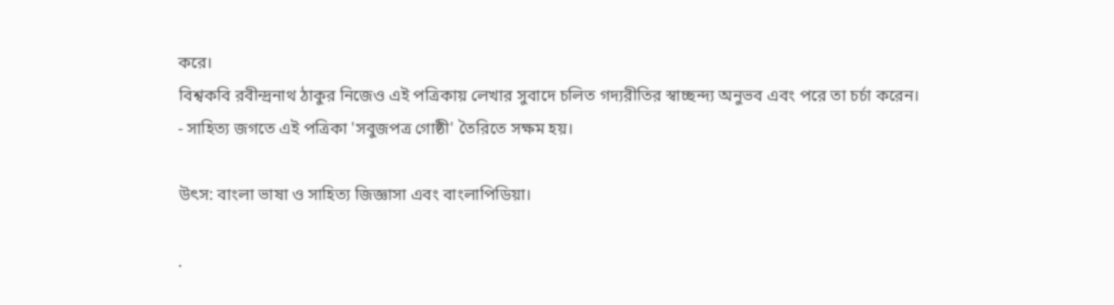করে।
বিশ্বকবি রবীন্দ্রনাথ ঠাকুর নিজেও এই পত্রিকায় লেখার সুবাদে চলিত গদ্যরীতির স্বাচ্ছন্দ্য অনুভব এবং পরে তা চর্চা করেন।
- সাহিত্য জগতে এই পত্রিকা 'সবুজপত্র গোষ্ঠী' তৈরিতে সক্ষম হয়।

উৎস: বাংলা ভাষা ও সাহিত্য জিজ্ঞাসা এবং বাংলাপিডিয়া।

.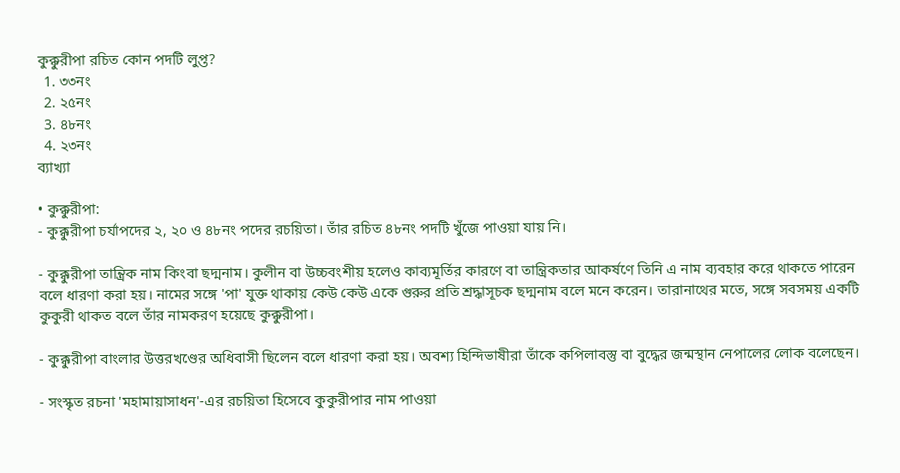কুক্কুরীপা রচিত কোন পদটি লুপ্ত?
  1. ৩৩নং
  2. ২৫নং
  3. ৪৮নং
  4. ২৩নং
ব্যাখ্যা

• কুক্কুরীপা:
- কুক্কুরীপা চর্যাপদের ২, ২০ ও ৪৮নং পদের রচয়িতা। তাঁর রচিত ৪৮নং পদটি খুঁজে পাওয়া যায় নি।

- কুক্কুরীপা তান্ত্রিক নাম কিংবা ছদ্মনাম। কুলীন বা উচ্চবংশীয় হলেও কাব্যমূর্তির কারণে বা তান্ত্রিকতার আকর্ষণে তিনি এ নাম ব্যবহার করে থাকতে পারেন বলে ধারণা করা হয়। নামের সঙ্গে 'পা' যুক্ত থাকায় কেউ কেউ একে গুরুর প্রতি শ্রদ্ধাসূচক ছদ্মনাম বলে মনে করেন। তারানাথের মতে, সঙ্গে সবসময় একটি কুকুরী থাকত বলে তাঁর নামকরণ হয়েছে কুক্কুরীপা।

- কুক্কুরীপা বাংলার উত্তরখণ্ডের অধিবাসী ছিলেন বলে ধারণা করা হয়। অবশ্য হিন্দিভাষীরা তাঁকে কপিলাবস্তু বা বুদ্ধের জন্মস্থান নেপালের লোক বলেছেন।

- সংস্কৃত রচনা 'মহামায়াসাধন'-এর রচয়িতা হিসেবে কুকুরীপার নাম পাওয়া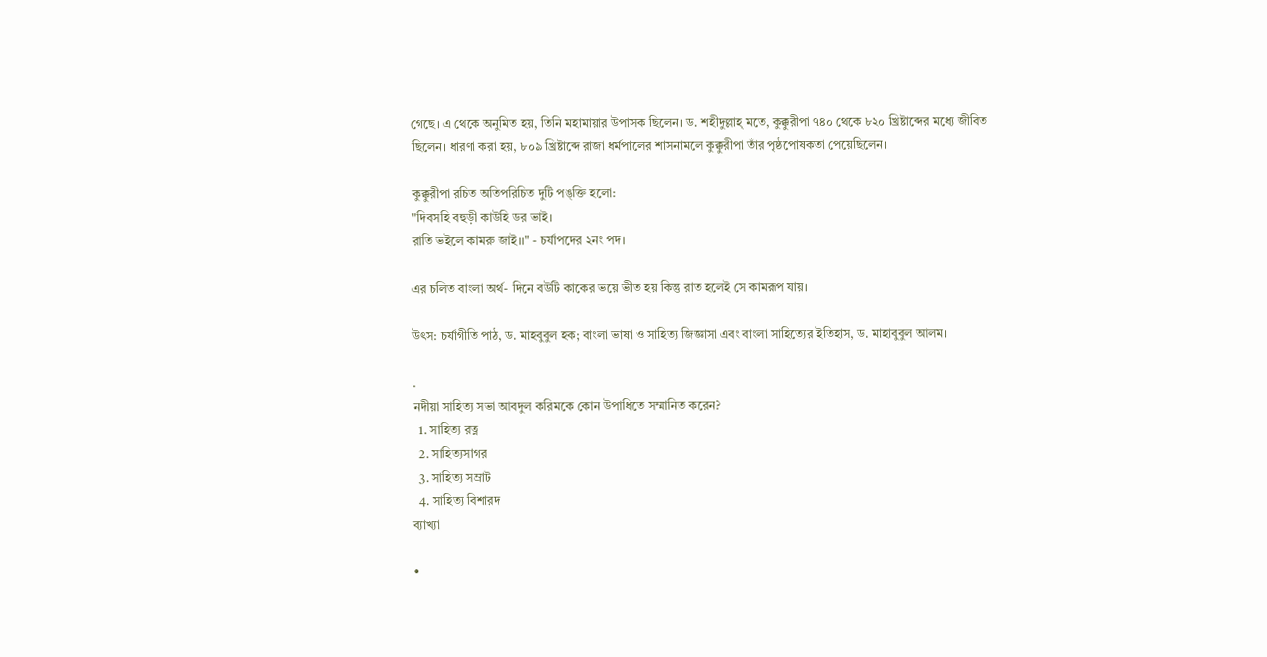গেছে। এ থেকে অনুমিত হয়, তিনি মহামায়ার উপাসক ছিলেন। ড. শহীদুল্লাহ্ মতে, কুক্কুরীপা ৭৪০ থেকে ৮২০ খ্রিষ্টাব্দের মধ্যে জীবিত ছিলেন। ধারণা করা হয়, ৮০৯ খ্রিষ্টাব্দে রাজা ধর্মপালের শাসনামলে কুক্কুরীপা তাঁর পৃষ্ঠপোষকতা পেয়েছিলেন।

কুক্কুরীপা রচিত অতিপরিচিত দুটি পঙ্‌ক্তি হলো:
"দিবসহি বহুড়ী কাউহি ডর ভাই।
রাতি ভইলে কামরু জাই।।" - চর্যাপদের ২নং পদ।

এর চলিত বাংলা অর্থ- দিনে বউটি কাকের ভয়ে ভীত হয় কিন্তু রাত হলেই সে কামরূপ যায়।

উৎস: চর্যাগীতি পাঠ, ড. মাহবুবুল হক; বাংলা ভাষা ও সাহিত্য জিজ্ঞাসা এবং বাংলা সাহিত্যের ইতিহাস, ড. মাহাবুবুল আলম।

.
নদীয়া সাহিত্য সভা আবদুল করিমকে কোন উপাধিতে সম্মানিত করেন?
  1. সাহিত্য রত্ন
  2. সাহিত্যসাগর
  3. সাহিত্য সম্রাট
  4. সাহিত্য বিশারদ
ব্যাখ্যা

•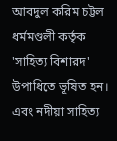আবদুল করিম চট্টল ধর্মমণ্ডলী কর্তৃক 'সাহিত্য বিশারদ' উপাধিতে ভূষিত হন। এবং নদীয়া সাহিত্য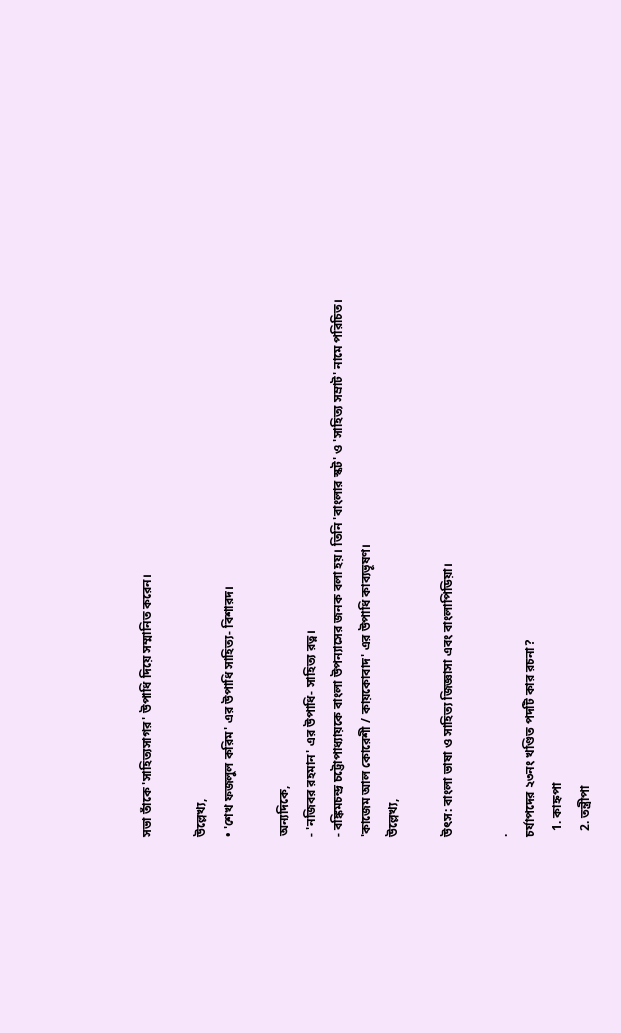সভা তাঁকে 'সাহিত্যসাগর' উপাধি দিয়ে সম্মানিত করেন।

উল্লেখ্য,
• 'শেখ ফজলুল করিম' এর উপাধি সাহিত্য- বিশারদ।

অন্যদিকে,
- 'নজিবর রহমান' এর উপাধি- সাহিত্য রত্ন।
- বঙ্কিমচন্দ্র চট্টোপাধ্যায়কে বাংলা উপন্যাসের জনক বলা হয়। তিনি 'বাংলার স্কট' ও 'সাহিত্য সম্রাট' নামে পরিচিত।
'কাজেম আল কোরেশী / কায়কোবাদ' এর উপাধি কাব্যভূষণ।
উল্লেখ্য,

উৎস: বাংলা ভাষা ও সাহিত্য জিজ্ঞাসা এবং বাংলাপিডিয়া।

.
চর্যাপদের ২৩নং খণ্ডিত পদটি কার রচনা?
  1. কাহ্নপা
  2. তন্ত্রীপা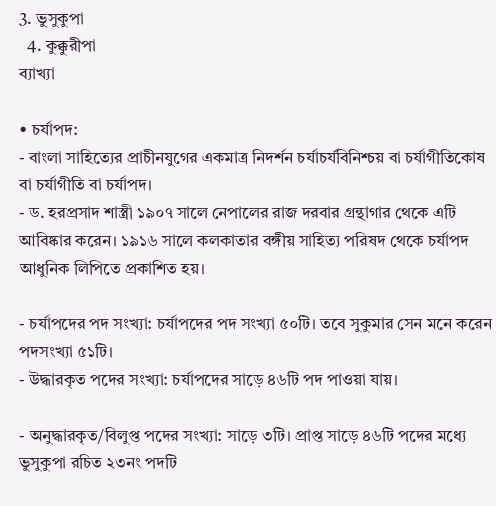3. ভুসুকুপা
  4. কুক্কুরীপা
ব্যাখ্যা

• চর্যাপদ:
- বাংলা সাহিত্যের প্রাচীনযুগের একমাত্র নিদর্শন চর্যাচর্যবিনিশ্চয় বা চর্যাগীতিকোষ বা চর্যাগীতি বা চর্যাপদ।
- ড. হরপ্রসাদ শাস্ত্রী ১৯০৭ সালে নেপালের রাজ দরবার গ্রন্থাগার থেকে এটি আবিষ্কার করেন। ১৯১৬ সালে কলকাতার বঙ্গীয় সাহিত্য পরিষদ থেকে চর্যাপদ আধুনিক লিপিতে প্রকাশিত হয়।

- চর্যাপদের পদ সংখ্যা: চর্যাপদের পদ সংখ্যা ৫০টি। তবে সুকুমার সেন মনে করেন পদসংখ্যা ৫১টি।
- উদ্ধারকৃত পদের সংখ্যা: চর্যাপদের সাড়ে ৪৬টি পদ পাওয়া যায়।

- অনুদ্ধারকৃত/বিলুপ্ত পদের সংখ্যা: সাড়ে ৩টি। প্রাপ্ত সাড়ে ৪৬টি পদের মধ্যে ভুসুকুপা রচিত ২৩নং পদটি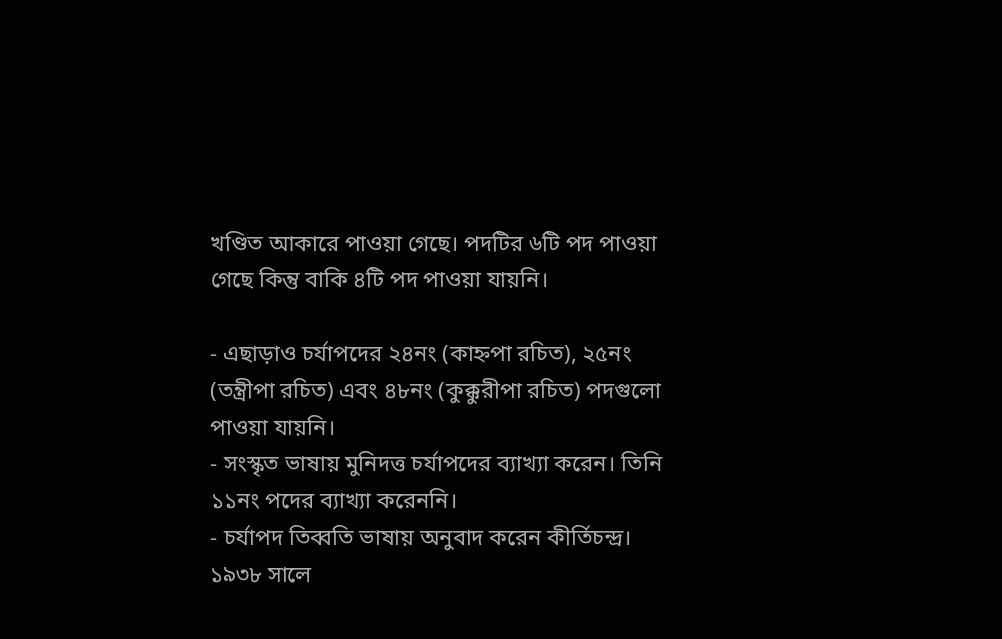খণ্ডিত আকারে পাওয়া গেছে। পদটির ৬টি পদ পাওয়া গেছে কিন্তু বাকি ৪টি পদ পাওয়া যায়নি।

- এছাড়াও চর্যাপদের ২৪নং (কাহ্নপা রচিত), ২৫নং (তন্ত্রীপা রচিত) এবং ৪৮নং (কুক্কুরীপা রচিত) পদগুলো পাওয়া যায়নি।
- সংস্কৃত ভাষায় মুনিদত্ত চর্যাপদের ব্যাখ্যা করেন। তিনি ১১নং পদের ব্যাখ্যা করেননি।
- চর্যাপদ তিব্বতি ভাষায় অনুবাদ করেন কীর্তিচন্দ্র। ১৯৩৮ সালে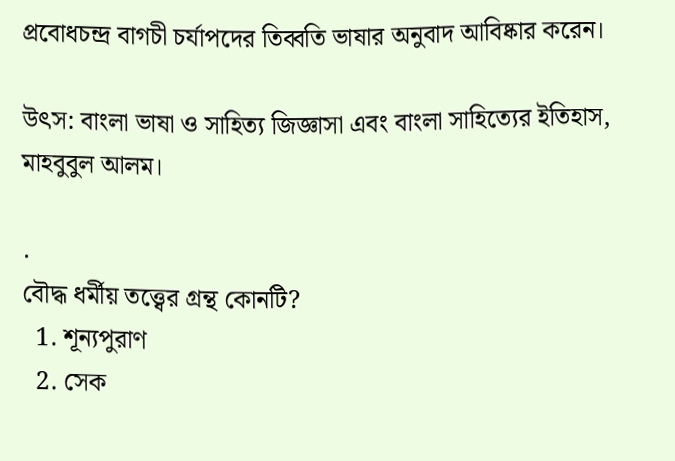প্রবোধচন্দ্র বাগচী চর্যাপদের তিব্বতি ভাষার অনুবাদ আবিষ্কার করেন।

উৎস: বাংলা ভাষা ও সাহিত্য জিজ্ঞাসা এবং বাংলা সাহিত্যের ইতিহাস, মাহবুবুল আলম।

.
বৌদ্ধ ধর্মীয় তত্ত্বের গ্রন্থ কোনটি?
  1. শূন্যপুরাণ
  2. সেক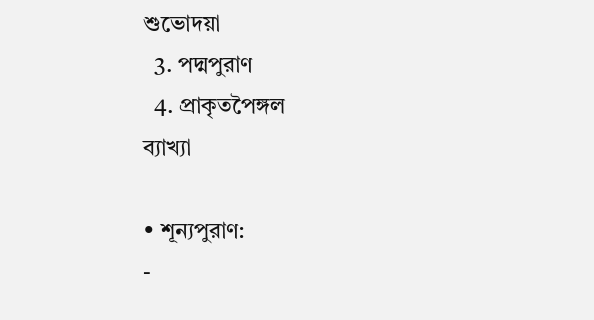শুভোদয়া
  3. পদ্মপুরাণ
  4. প্রাকৃতপৈঙ্গল
ব্যাখ্যা

• শূন্যপুরাণ:
-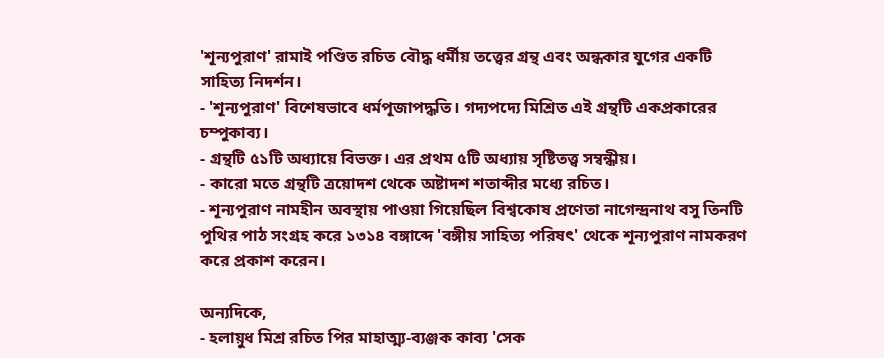'শূন্যপুরাণ' রামাই পণ্ডিত রচিত বৌদ্ধ ধর্মীয় তত্ত্বের গ্রন্থ এবং অন্ধকার যুগের একটি সাহিত্য নিদর্শন।
- 'শূন্যপুরাণ' বিশেষভাবে ধর্মপূজাপদ্ধতি। গদ্যপদ্যে মিশ্রিত এই গ্রন্থটি একপ্রকারের চম্পুকাব্য।
- গ্রন্থটি ৫১টি অধ্যায়ে বিভক্ত। এর প্রথম ৫টি অধ্যায় সৃষ্টিতত্ত্ব সম্বন্ধীয়।
- কারো মতে গ্রন্থটি ত্রয়োদশ থেকে অষ্টাদশ শতাব্দীর মধ্যে রচিত।
- শূন্যপুরাণ নামহীন অবস্থায় পাওয়া গিয়েছিল বিশ্বকোষ প্রণেতা নাগেন্দ্রনাথ বসু তিনটি পুথির পাঠ সংগ্রহ করে ১৩১৪ বঙ্গাব্দে 'বঙ্গীয় সাহিত্য পরিষৎ' থেকে শূন্যপুরাণ নামকরণ করে প্রকাশ করেন।

অন্যদিকে,
- হলায়ুধ মিশ্র রচিত পির মাহাত্ম্য-ব্যঞ্জক কাব্য 'সেক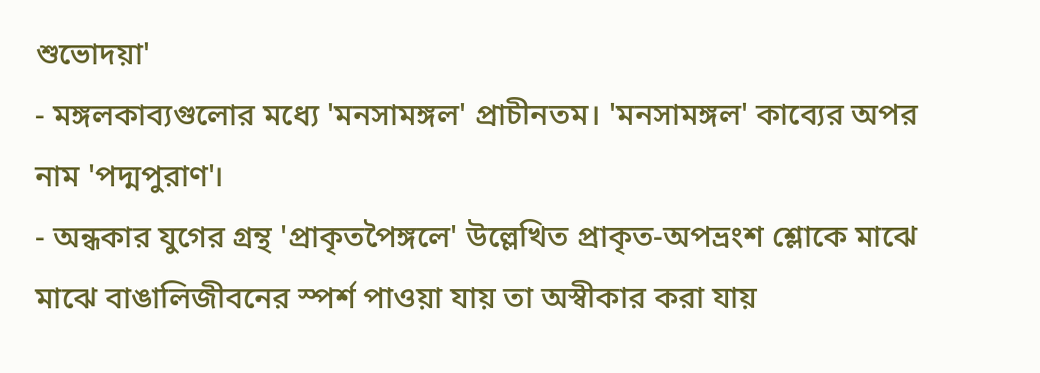শুভোদয়া'
- মঙ্গলকাব্যগুলোর মধ্যে 'মনসামঙ্গল' প্রাচীনতম। 'মনসামঙ্গল' কাব্যের অপর নাম 'পদ্মপুরাণ'।
- অন্ধকার যুগের গ্রন্থ 'প্রাকৃতপৈঙ্গলে' উল্লেখিত প্রাকৃত-অপভ্রংশ শ্লোকে মাঝে মাঝে বাঙালিজীবনের স্পর্শ পাওয়া যায় তা অস্বীকার করা যায়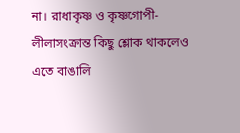না। রাধাকৃষ্ণ ও কৃষ্ণগোপী-লীলাসংক্রান্ত কিছু শ্লোক থাকলেও এতে বাঙালি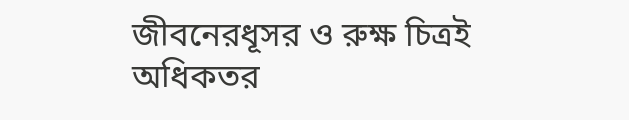জীবনেরধূসর ও রুক্ষ চিত্রই অধিকতর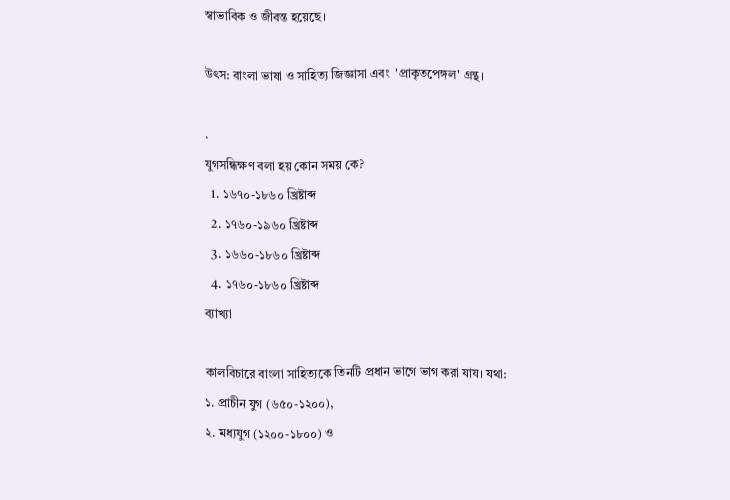স্বাভাবিক ও জীবন্ত হয়েছে।

উৎস: বাংলা ভাষা ও সাহিত্য জিজ্ঞাসা এবং  'প্রাকৃতপেঙ্গল' গ্রন্থ।

.
যুগসন্ধিক্ষণ বলা হয় কোন সময় কে?
  1. ১৬৭০-১৮৬০ খ্রিষ্টাব্দ
  2. ১৭৬০-১৯৬০ খ্রিষ্টাব্দ
  3. ১৬৬০-১৮৬০ খ্রিষ্টাব্দ
  4. ১৭৬০-১৮৬০ খ্রিষ্টাব্দ
ব্যাখ্যা

কালবিচারে বাংলা সাহিত্যকে তিনটি প্রধান ভাগে ভাগ করা যায। যথা:
১. প্রাচীন যুগ (৬৫০-১২০০),
২. মধ্যযুগ (১২০০-১৮০০) ও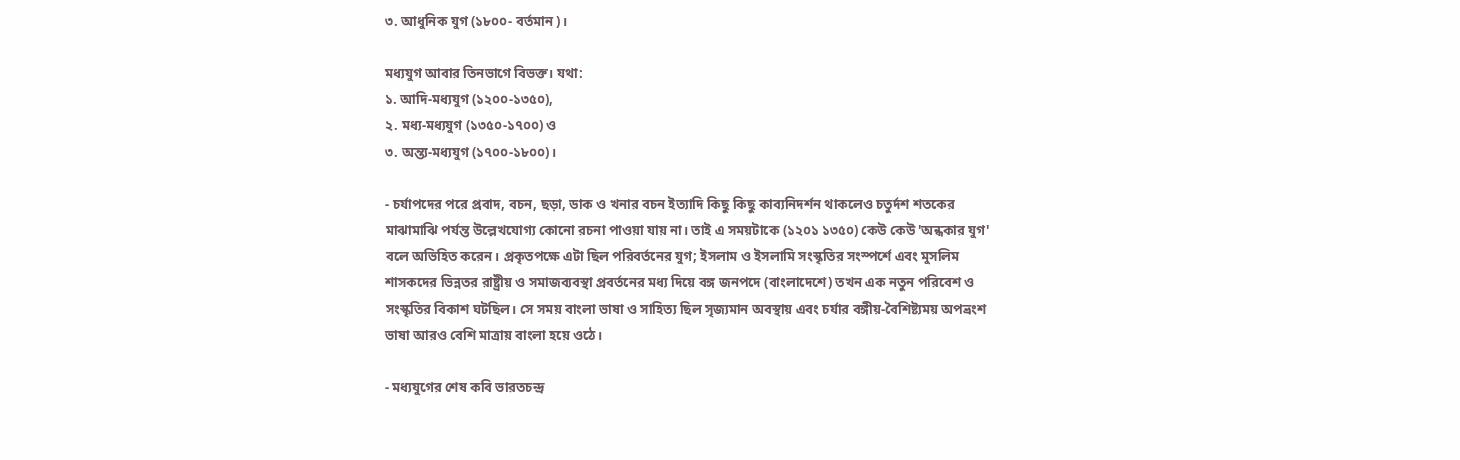৩. আধুনিক যুগ (১৮০০- বর্তমান)।

মধ্যযুগ আবার তিনভাগে বিভক্ত। যথা:
১. আদি-মধ্যযুগ (১২০০-১৩৫০),
২. মধ্য-মধ্যযুগ (১৩৫০-১৭০০) ও
৩. অন্ত্য-মধ্যযুগ (১৭০০-১৮০০)।

- চর্যাপদের পরে প্রবাদ, বচন, ছড়া, ডাক ও খনার বচন ইত্যাদি কিছু কিছু কাব্যনিদর্শন থাকলেও চতুর্দশ শতকের মাঝামাঝি পর্যন্ত উল্লেখযোগ্য কোনো রচনা পাওয়া যায় না। তাই এ সময়টাকে (১২০১ ১৩৫০) কেউ কেউ 'অন্ধকার যুগ' বলে অভিহিত করেন। প্রকৃতপক্ষে এটা ছিল পরিবর্তনের যুগ; ইসলাম ও ইসলামি সংস্কৃতির সংস্পর্শে এবং মুসলিম শাসকদের ভিন্নতর রাষ্ট্রীয় ও সমাজব্যবস্থা প্রবর্তনের মধ্য দিয়ে বঙ্গ জনপদে (বাংলাদেশে) তখন এক নতুন পরিবেশ ও সংস্কৃতির বিকাশ ঘটছিল। সে সময় বাংলা ভাষা ও সাহিত্য ছিল সৃজ্যমান অবস্থায় এবং চর্যার বঙ্গীয়-বৈশিষ্ট্যময় অপভ্রংশ ভাষা আরও বেশি মাত্রায় বাংলা হয়ে ওঠে।

- মধ্যযুগের শেষ কবি ভারতচন্দ্র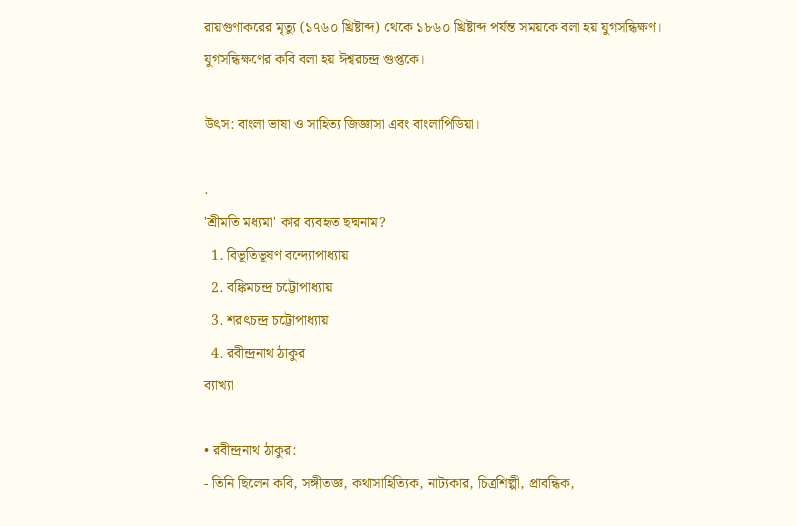রায়গুণাকরের মৃত্যু (১৭৬০ খ্রিষ্টাব্দ) থেকে ১৮৬০ খ্রিষ্টাব্দ পর্যন্ত সময়কে বলা হয় যুগসন্ধিক্ষণ।
যুগসন্ধিক্ষণের কবি বলা হয় ঈশ্বরচন্দ্র গুপ্তকে।

উৎস: বাংলা ভাষা ও সাহিত্য জিজ্ঞাসা এবং বাংলাপিডিয়া।

.
'শ্রীমতি মধ্যমা' কার ব্যবহৃত ছদ্মনাম?
  1. বিভূতিভূষণ বন্দ্যোপাধ্যায়
  2. বঙ্কিমচন্দ্র চট্টোপাধ্যায়
  3. শরৎচন্দ্র চট্টোপাধ্যায়
  4. রবীন্দ্রনাথ ঠাকুর
ব্যাখ্যা

• রবীন্দ্রনাথ ঠাকুর:
- তিনি ছিলেন কবি, সঙ্গীতজ্ঞ, কথাসাহিত্যিক, নাট্যকার, চিত্রশিল্পী, প্রাবন্ধিক,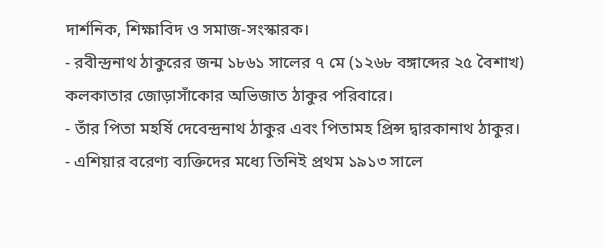দার্শনিক, শিক্ষাবিদ ও সমাজ-সংস্কারক।
- রবীন্দ্রনাথ ঠাকুরের জন্ম ১৮৬১ সালের ৭ মে (১২৬৮ বঙ্গাব্দের ২৫ বৈশাখ) কলকাতার জোড়াসাঁকোর অভিজাত ঠাকুর পরিবারে।
- তাঁর পিতা মহর্ষি দেবেন্দ্রনাথ ঠাকুর এবং পিতামহ প্রিন্স দ্বারকানাথ ঠাকুর।
- এশিয়ার বরেণ্য ব্যক্তিদের মধ্যে তিনিই প্রথম ১৯১৩ সালে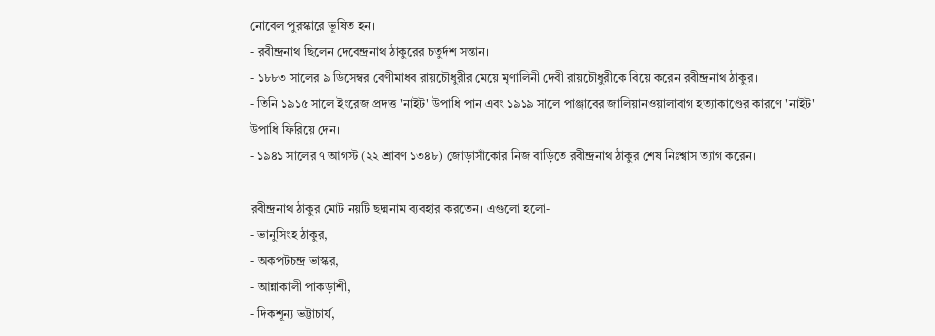নোবেল পুরস্কারে ভূষিত হন।
- রবীন্দ্রনাথ ছিলেন দেবেন্দ্রনাথ ঠাকুরের চতুর্দশ সন্তান।
- ১৮৮৩ সালের ৯ ডিসেম্বর বেণীমাধব রায়চৌধুরীর মেয়ে মৃণালিনী দেবী রায়চৌধুরীকে বিয়ে করেন রবীন্দ্রনাথ ঠাকুর।
- তিনি ১৯১৫ সালে ইংরেজ প্রদত্ত 'নাইট' উপাধি পান এবং ১৯১৯ সালে পাঞ্জাবের জালিয়ানওয়ালাবাগ হত্যাকাণ্ডের কারণে 'নাইট' উপাধি ফিরিয়ে দেন।
- ১৯৪১ সালের ৭ আগস্ট (২২ শ্রাবণ ১৩৪৮) জোড়াসাঁকোর নিজ বাড়িতে রবীন্দ্রনাথ ঠাকুর শেষ নিঃশ্বাস ত্যাগ করেন।

রবীন্দ্রনাথ ঠাকুর মোট নয়টি ছদ্মনাম ব্যবহার করতেন। এগুলো হলো-
- ভানুসিংহ ঠাকুর,
- অকপটচন্দ্র ভাস্কর,
- আন্নাকালী পাকড়াশী,
- দিকশূন্য ভট্টাচার্য,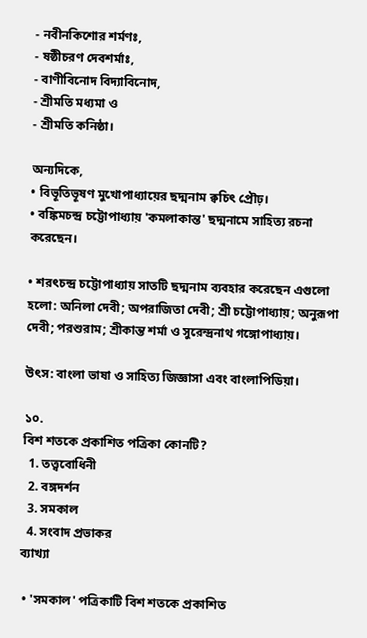- নবীনকিশোর শর্মণঃ,
- ষষ্ঠীচরণ দেবশর্মাঃ,
- বাণীবিনোদ বিদ্যাবিনোদ,
- শ্রীমতি মধ্যমা ও
- শ্রীমতি কনিষ্ঠা।

অন্যদিকে,
• বিভূতিভূষণ মুখোপাধ্যায়ের ছদ্মনাম ক্বচিৎ প্রৌঢ়।
• বঙ্কিমচন্দ্র চট্টোপাধ্যায় 'কমলাকান্ত' ছদ্মনামে সাহিত্য রচনা করেছেন।

• শরৎচন্দ্র চট্টোপাধ্যায় সাতটি ছদ্মনাম ব্যবহার করেছেন এগুলো হলো: অনিলা দেবী; অপরাজিতা দেবী; শ্রী চট্টোপাধ্যায়; অনুরূপা দেবী; পরশুরাম; শ্রীকান্ত শর্মা ও সুরেন্দ্রনাথ গঙ্গোপাধ্যায়।

উৎস: বাংলা ভাষা ও সাহিত্য জিজ্ঞাসা এবং বাংলাপিডিয়া।

১০.
বিশ শতকে প্রকাশিত পত্রিকা কোনটি?
  1. তত্ত্ববোধিনী
  2. বঙ্গদর্শন
  3. সমকাল
  4. সংবাদ প্রভাকর
ব্যাখ্যা

 • 'সমকাল' পত্রিকাটি বিশ শতকে প্রকাশিত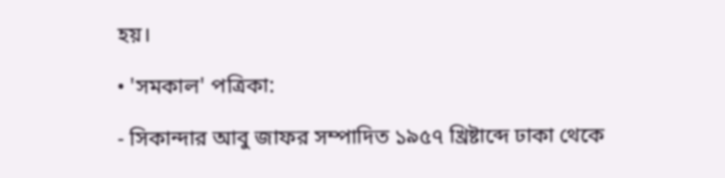হয়।

• 'সমকাল' পত্রিকা:

- সিকান্দার আবু জাফর সম্পাদিত ১৯৫৭ খ্রিষ্টাব্দে ঢাকা থেকে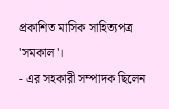প্রকাশিত মাসিক সাহিত্যপত্র 'সমকাল'।
- এর সহকারী সম্পাদক ছিলেন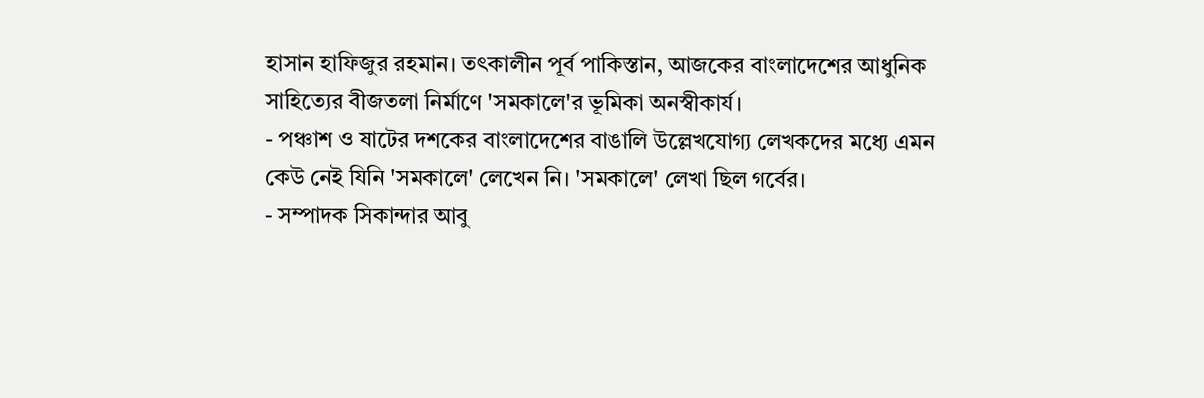হাসান হাফিজুর রহমান। তৎকালীন পূর্ব পাকিস্তান, আজকের বাংলাদেশের আধুনিক সাহিত্যের বীজতলা নির্মাণে 'সমকালে'র ভূমিকা অনস্বীকার্য।
- পঞ্চাশ ও ষাটের দশকের বাংলাদেশের বাঙালি উল্লেখযোগ্য লেখকদের মধ্যে এমন কেউ নেই যিনি 'সমকালে' লেখেন নি। 'সমকালে' লেখা ছিল গর্বের।
- সম্পাদক সিকান্দার আবু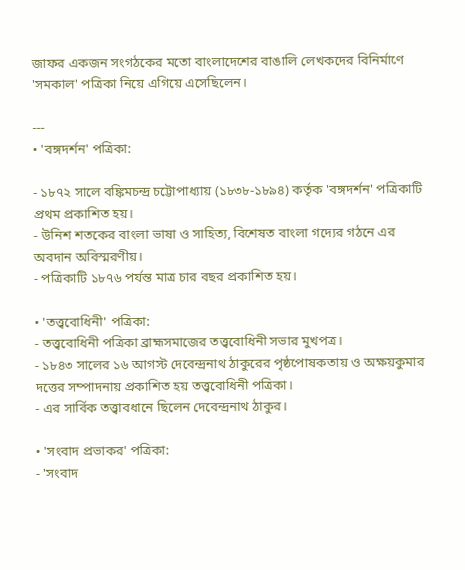জাফর একজন সংগঠকের মতো বাংলাদেশের বাঙালি লেখকদের বিনির্মাণে 'সমকাল' পত্রিকা নিয়ে এগিয়ে এসেছিলেন।

---
• 'বঙ্গদর্শন' পত্রিকা:

- ১৮৭২ সালে বঙ্কিমচন্দ্র চট্টোপাধ্যায় (১৮৩৮-১৮৯৪) কর্তৃক 'বঙ্গদর্শন' পত্রিকাটি প্রথম প্রকাশিত হয়।
- উনিশ শতকের বাংলা ভাষা ও সাহিত্য, বিশেষত বাংলা গদ্যের গঠনে এর অবদান অবিস্মরণীয়।
- পত্রিকাটি ১৮৭৬ পর্যন্ত মাত্র চার বছর প্রকাশিত হয়।

• 'তত্ত্ববোধিনী' পত্রিকা:
- তত্ত্ববোধিনী পত্রিকা ব্রাহ্মসমাজের তত্ত্ববোধিনী সভার মুখপত্র।
- ১৮৪৩ সালের ১৬ আগস্ট দেবেন্দ্রনাথ ঠাকুরের পৃষ্ঠপোষকতায় ও অক্ষয়কুমার দত্তের সম্পাদনায় প্রকাশিত হয় তত্ত্ববোধিনী পত্রিকা।
- এর সার্বিক তত্ত্বাবধানে ছিলেন দেবেন্দ্রনাথ ঠাকুর।

• 'সংবাদ প্রভাকর' পত্রিকা:
- 'সংবাদ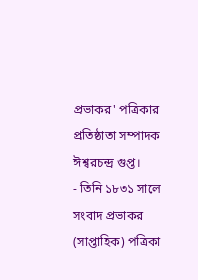প্রভাকর' পত্রিকার প্রতিষ্ঠাতা সম্পাদক ঈশ্বরচন্দ্র গুপ্ত।
- তিনি ১৮৩১ সালে সংবাদ প্রভাকর (সাপ্তাহিক) পত্রিকা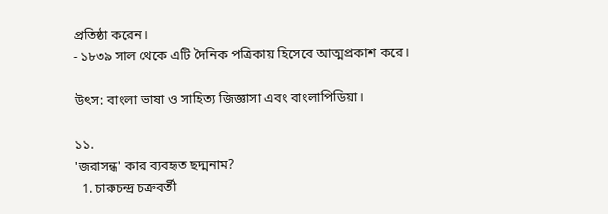প্রতিষ্ঠা করেন।
- ১৮৩৯ সাল থেকে এটি দৈনিক পত্রিকায় হিসেবে আত্মপ্রকাশ করে।

উৎস: বাংলা ভাষা ও সাহিত্য জিজ্ঞাসা এবং বাংলাপিডিয়া।

১১.
'জরাসন্ধ' কার ব্যবহৃত ছদ্মনাম?
  1. চারুচন্দ্র চক্রবর্তী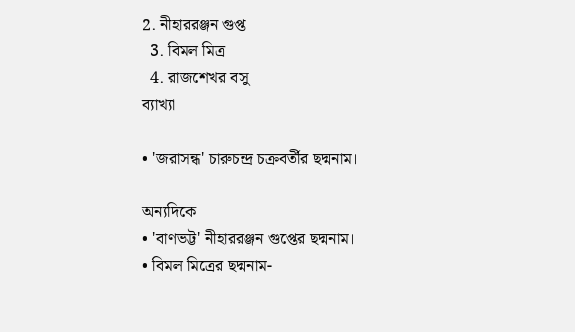2. নীহাররঞ্জন গুপ্ত
  3. বিমল মিত্র
  4. রাজশেখর বসু
ব্যাখ্যা

• 'জরাসন্ধ' চারুচন্দ্র চক্রবর্তীর ছদ্মনাম।

অন্যদিকে
• 'বাণভট্ট' নীহাররঞ্জন গুপ্তের ছদ্মনাম।
• বিমল মিত্রের ছদ্মনাম-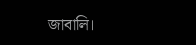জাবালি।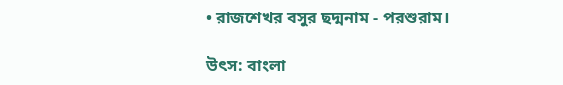• রাজশেখর বসুর ছদ্মনাম - পরশুরাম।

উৎস: বাংলা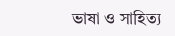ভাষা ও সাহিত্য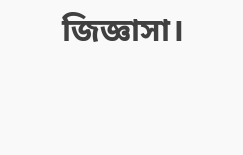জিজ্ঞাসা।